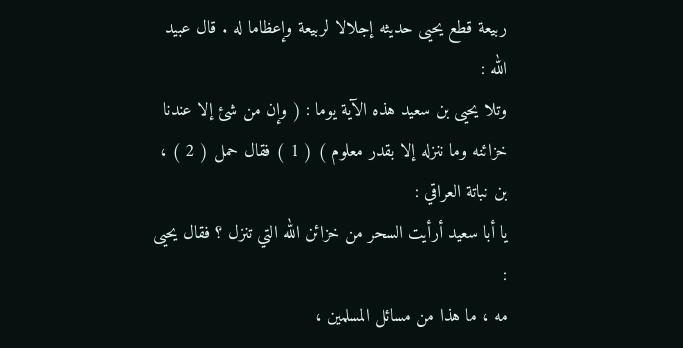ربيعة قطع يحيى حديثه إجلالا لربيعة وإعظاما له . قال عبيد الله :
وتلا يحيى بن سعيد هذه الآية يوما : ( وإن من شئ إلا عندنا
خزائنه وما ننزله إلا بقدر معلوم ) ( 1 ) فقال حمل ( 2 ) ، بن نباتة العراقي :
يا أبا سعيد أرأيت السحر من خزائن الله التي تنزل ؟ فقال يحيى :
مه ، ما هذا من مسائل المسلمين ،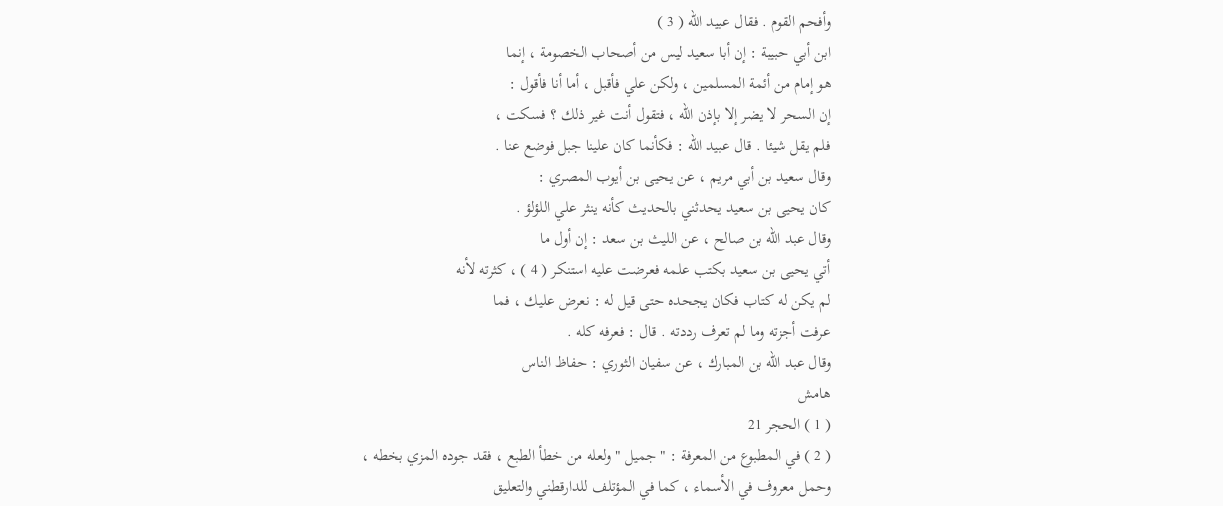وأفحم القوم . فقال عبيد الله ( 3 )
ابن أبي حبيبة : إن أبا سعيد ليس من أصحاب الخصومة ، إنما
هو إمام من أئمة المسلمين ، ولكن علي فأقبل ، أما أنا فأقول :
إن السحر لا يضر إلا بإذن الله ، فتقول أنت غير ذلك ؟ فسكت ،
فلم يقل شيئا . قال عبيد الله : فكأنما كان علينا جبل فوضع عنا .
وقال سعيد بن أبي مريم ، عن يحيى بن أيوب المصري :
كان يحيى بن سعيد يحدثني بالحديث كأنه ينثر علي اللؤلؤ .
وقال عبد الله بن صالح ، عن الليث بن سعد : إن أول ما
أتي يحيى بن سعيد بكتب علمه فعرضت عليه استنكر ( 4 ) ، كثرته لأنه
لم يكن له كتاب فكان يجحده حتى قيل له : نعرض عليك ، فما
عرفت أجزته وما لم تعرف رددته . قال : فعرفه كله .
وقال عبد الله بن المبارك ، عن سفيان الثوري : حفاظ الناس
هامش
( 1 ) الحجر 21
( 2 ) في المطبوع من المعرفة : " جميل " ولعله من خطأ الطبع ، فقد جوده المزي بخطه ،
وحمل معروف في الأسماء ، كما في المؤتلف للدارقطني والتعليق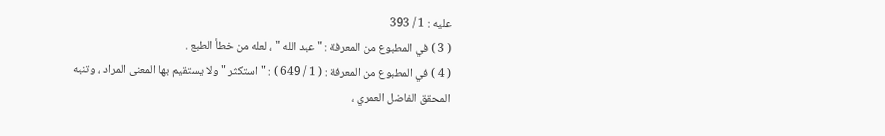عليه : 1 / 393
( 3 ) في المطبوع من المعرفة : " عبد الله " ، لعله من خطأ الطبع .
( 4 ) في المطبوع من المعرفة : ( 1 / 649 ) : " استكثر " ولا يستقيم بها المعنى المراد ، وتنبه
المحقق الفاضل العمري ،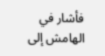فأشار في الهامش إلى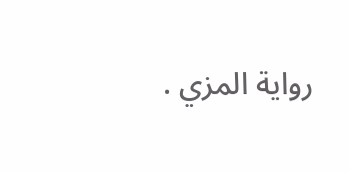رواية المزي .